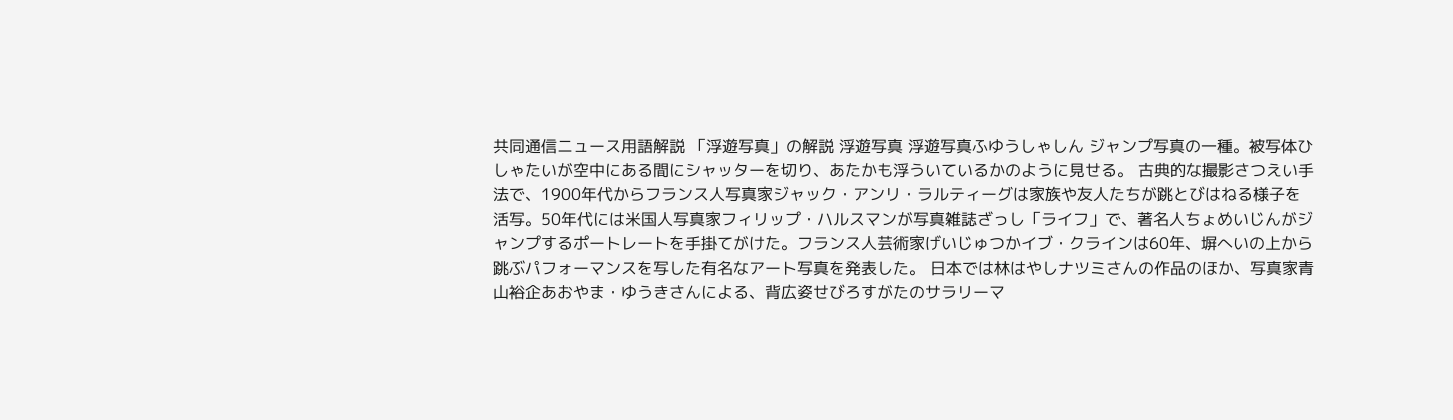共同通信ニュース用語解説 「浮遊写真」の解説 浮遊写真 浮遊写真ふゆうしゃしん ジャンプ写真の一種。被写体ひしゃたいが空中にある間にシャッターを切り、あたかも浮ういているかのように見せる。 古典的な撮影さつえい手法で、1900年代からフランス人写真家ジャック・アンリ・ラルティーグは家族や友人たちが跳とびはねる様子を活写。50年代には米国人写真家フィリップ・ハルスマンが写真雑誌ざっし「ライフ」で、著名人ちょめいじんがジャンプするポートレートを手掛てがけた。フランス人芸術家げいじゅつかイブ・クラインは60年、塀へいの上から跳ぶパフォーマンスを写した有名なアート写真を発表した。 日本では林はやしナツミさんの作品のほか、写真家青山裕企あおやま・ゆうきさんによる、背広姿せびろすがたのサラリーマ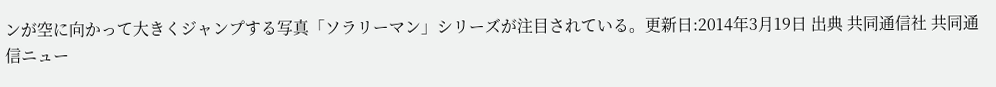ンが空に向かって大きくジャンプする写真「ソラリーマン」シリーズが注目されている。更新日:2014年3月19日 出典 共同通信社 共同通信ニュー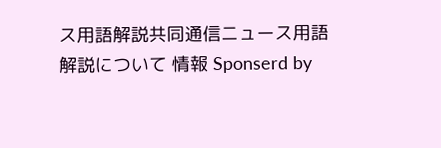ス用語解説共同通信ニュース用語解説について 情報 Sponserd by